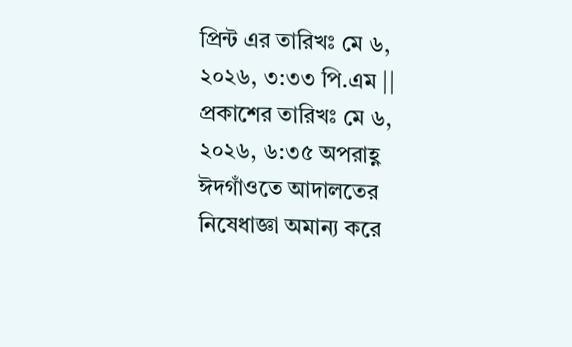প্রিন্ট এর তারিখঃ মে ৬, ২০২৬, ৩:৩৩ পি.এম || প্রকাশের তারিখঃ মে ৬, ২০২৬, ৬:৩৫ অপরাহ্ণ
ঈদগাঁওতে আদালতের নিষেধাজ্ঞা অমান্য করে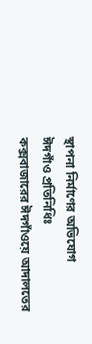স্থাপনা নির্মাণের অভিযোগ
ঈদগাঁও প্রতিনিধিঃ
কক্সবাজারের ঈদগাঁওয়ে আদালতের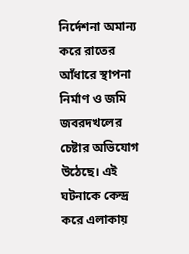নির্দেশনা অমান্য করে রাতের আঁধারে স্থাপনা নির্মাণ ও জমি জবরদখলের চেষ্টার অভিযোগ উঠেছে। এই ঘটনাকে কেন্দ্র করে এলাকায়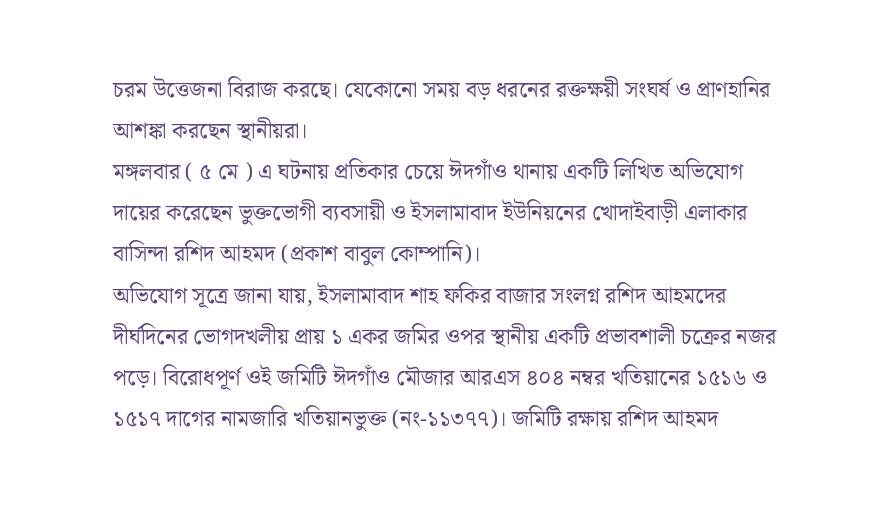চরম উত্তেজনা বিরাজ করছে। যেকোনো সময় বড় ধরনের রক্তক্ষয়ী সংঘর্ষ ও প্রাণহানির আশঙ্কা করছেন স্থানীয়রা।
মঙ্গলবার ( ৫ মে ) এ ঘটনায় প্রতিকার চেয়ে ঈদগাঁও থানায় একটি লিখিত অভিযোগ দায়ের করেছেন ভুক্তভোগী ব্যবসায়ী ও ইসলামাবাদ ইউনিয়নের খোদাইবাড়ী এলাকার বাসিন্দা রশিদ আহমদ (প্রকাশ বাবুল কোম্পানি)।
অভিযোগ সূত্রে জানা যায়, ইসলামাবাদ শাহ ফকির বাজার সংলগ্ন রশিদ আহমদের দীর্ঘদিনের ভোগদখলীয় প্রায় ১ একর জমির ওপর স্থানীয় একটি প্রভাবশালী চক্রের নজর পড়ে। বিরোধপূর্ণ ওই জমিটি ঈদগাঁও মৌজার আরএস ৪০৪ নম্বর খতিয়ানের ১৫১৬ ও ১৫১৭ দাগের নামজারি খতিয়ানভুক্ত (নং-১১৩৭৭)। জমিটি রক্ষায় রশিদ আহমদ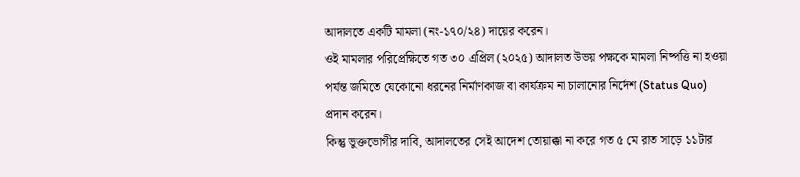আদালতে একটি মামলা (নং-১৭০/২৪) দায়ের করেন।
ওই মামলার পরিপ্রেক্ষিতে গত ৩০ এপ্রিল (২০২৫) আদালত উভয় পক্ষকে মামলা নিষ্পত্তি না হওয়া পর্যন্ত জমিতে যেকোনো ধরনের নির্মাণকাজ বা কার্যক্রম না চালানোর নির্দেশ (Status Quo) প্রদান করেন।
কিন্তু ভুক্তভোগীর দাবি, আদালতের সেই আদেশ তোয়াক্কা না করে গত ৫ মে রাত সাড়ে ১১টার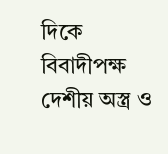দিকে বিবাদীপক্ষ দেশীয় অস্ত্র ও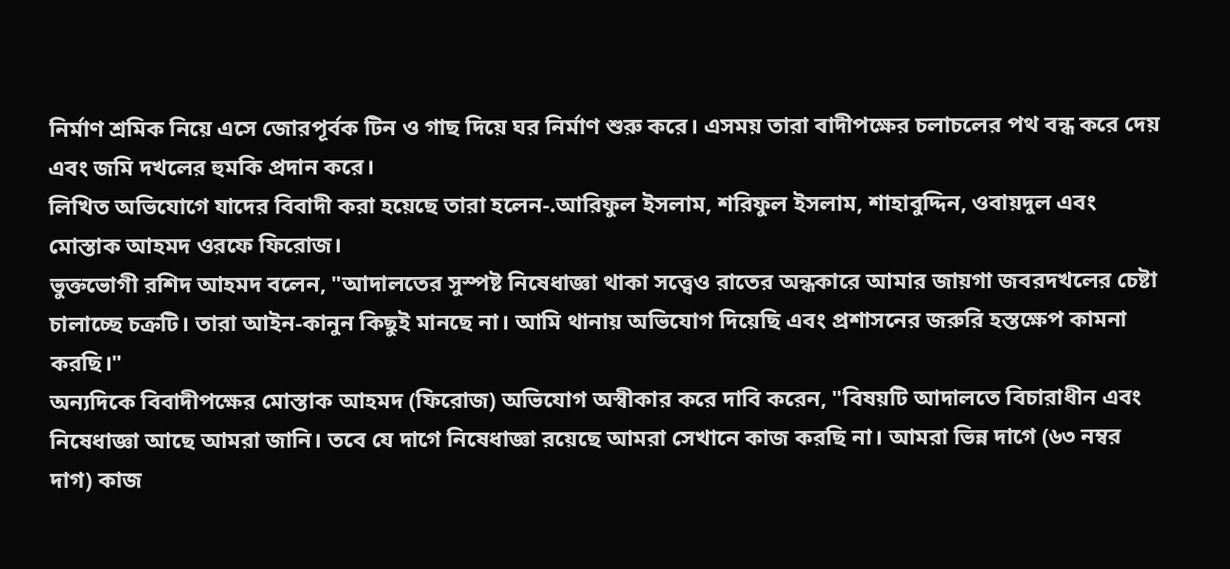নির্মাণ শ্রমিক নিয়ে এসে জোরপূর্বক টিন ও গাছ দিয়ে ঘর নির্মাণ শুরু করে। এসময় তারা বাদীপক্ষের চলাচলের পথ বন্ধ করে দেয় এবং জমি দখলের হুমকি প্রদান করে।
লিখিত অভিযোগে যাদের বিবাদী করা হয়েছে তারা হলেন-.আরিফুল ইসলাম, শরিফুল ইসলাম, শাহাবুদ্দিন, ওবায়দুল এবং মোস্তাক আহমদ ওরফে ফিরোজ।
ভুক্তভোগী রশিদ আহমদ বলেন, "আদালতের সুস্পষ্ট নিষেধাজ্ঞা থাকা সত্ত্বেও রাতের অন্ধকারে আমার জায়গা জবরদখলের চেষ্টা চালাচ্ছে চক্রটি। তারা আইন-কানুন কিছুই মানছে না। আমি থানায় অভিযোগ দিয়েছি এবং প্রশাসনের জরুরি হস্তক্ষেপ কামনা করছি।"
অন্যদিকে বিবাদীপক্ষের মোস্তাক আহমদ (ফিরোজ) অভিযোগ অস্বীকার করে দাবি করেন, "বিষয়টি আদালতে বিচারাধীন এবং নিষেধাজ্ঞা আছে আমরা জানি। তবে যে দাগে নিষেধাজ্ঞা রয়েছে আমরা সেখানে কাজ করছি না। আমরা ভিন্ন দাগে (৬৩ নম্বর দাগ) কাজ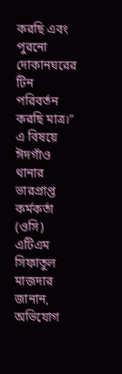করছি এবং পুরনো দোকানঘরের টিন পরিবর্তন করছি মাত্র।"
এ বিষয়ে ঈদগাঁও থানার ভারপ্রাপ্ত কর্মকর্তা (ওসি) এটিএম সিফাতুল মাজদার জানান, অভিযোগ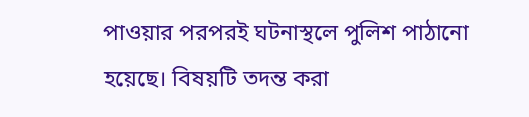পাওয়ার পরপরই ঘটনাস্থলে পুলিশ পাঠানো হয়েছে। বিষয়টি তদন্ত করা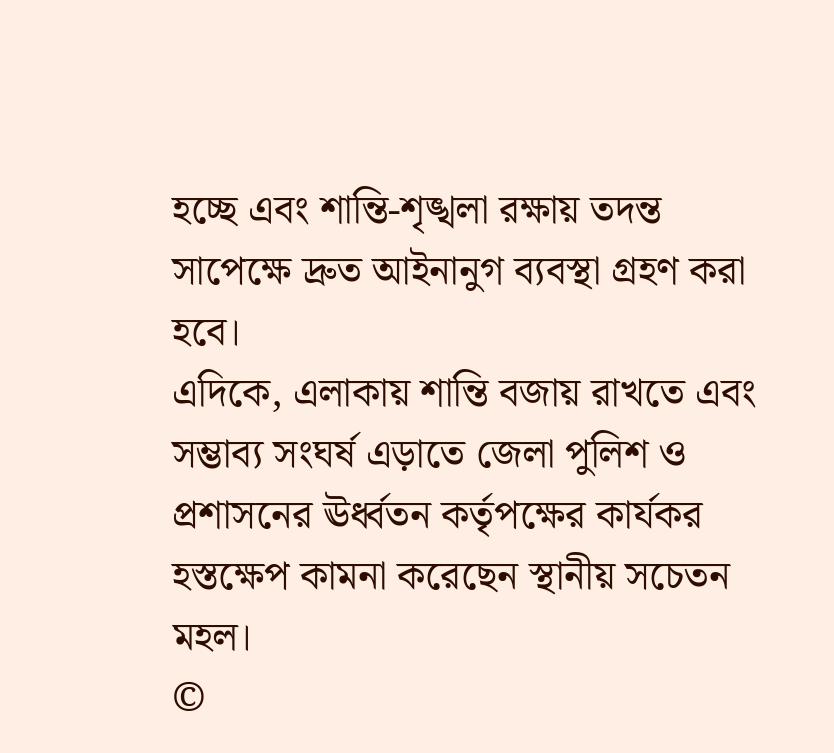হচ্ছে এবং শান্তি-শৃঙ্খলা রক্ষায় তদন্ত সাপেক্ষে দ্রুত আইনানুগ ব্যবস্থা গ্রহণ করা হবে।
এদিকে, এলাকায় শান্তি বজায় রাখতে এবং সম্ভাব্য সংঘর্ষ এড়াতে জেলা পুলিশ ও প্রশাসনের ঊর্ধ্বতন কর্তৃপক্ষের কার্যকর হস্তক্ষেপ কামনা করেছেন স্থানীয় সচেতন মহল।
©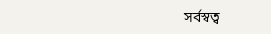সর্বস্বত্ব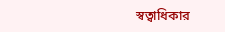স্বত্বাধিকার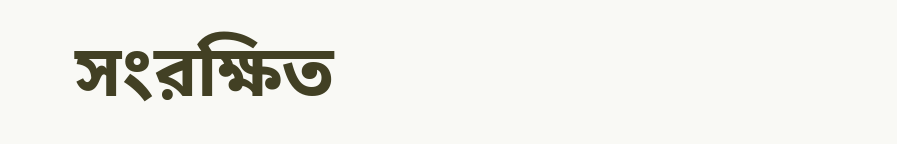সংরক্ষিত